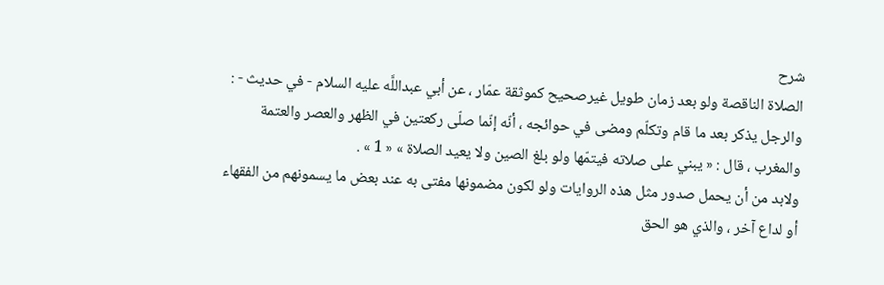شرح
الصلاة الناقصة ولو بعد زمان طويل غيرصحيح كموثقة عمّار ، عن أبي عبداللَّه عليه السلام - في حديث - : والرجل يذكر بعد ما قام وتكلّم ومضى في حوائجه ، أنّه إنّما صلّى ركعتين في الظهر والعصر والعتمة والمغرب ، قال : « يبني على صلاته فيتمّها ولو بلغ الصين ولا يعيد الصلاة » « 1 » .
ولابد من أن يحمل صدور مثل هذه الروايات ولو لكون مضمونها مفتى به عند بعض ما يسمونهم من الفقهاء أو لداع آخر ، والذي هو الحق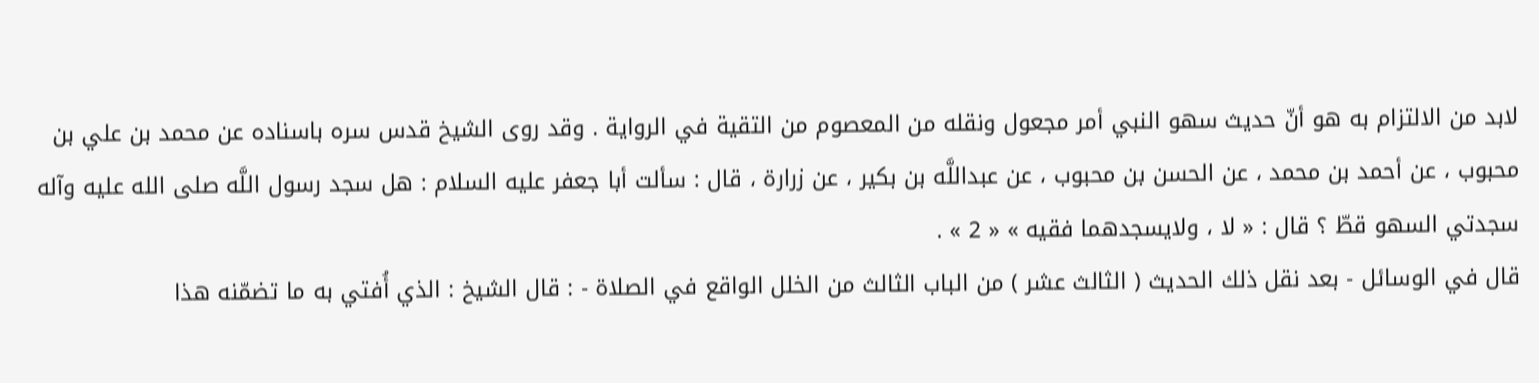لابد من الالتزام به هو أنّ حديث سهو النبي أمر مجعول ونقله من المعصوم من التقية في الرواية . وقد روى الشيخ قدس سره باسناده عن محمد بن علي بن محبوب ، عن أحمد بن محمد ، عن الحسن بن محبوب ، عن عبداللَّه بن بكير ، عن زرارة ، قال : سألت أبا جعفر عليه السلام : هل سجد رسول اللَّه صلى الله عليه وآله سجدتي السهو قطّ ؟ قال : « لا ، ولايسجدهما فقيه » « 2 » .
قال في الوسائل - بعد نقل ذلك الحديث ( الثالث عشر ) من الباب الثالث من الخلل الواقع في الصلاة - : قال الشيخ : الذي أُفتي به ما تضمّنه هذا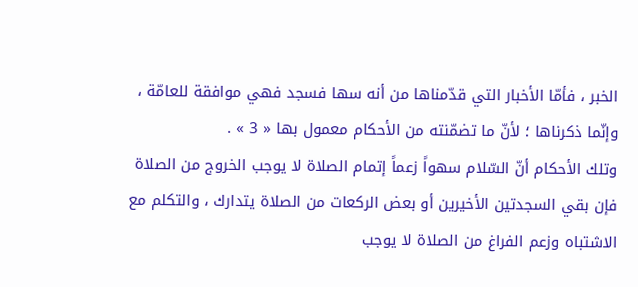الخبر ، فأمّا الأخبار التي قدّمناها من أنه سها فسجد فهي موافقة للعامّة ، وإنّما ذكرناها ؛ لأنّ ما تضمّنته من الأحكام معمول بها « 3 » .
وتلك الأحكام أنّ السّلام سهواً زعماً إتمام الصلاة لا يوجب الخروج من الصلاة فإن بقي السجدتين الأخيرين أو بعض الركعات من الصلاة يتدارك ، والتكلم مع الاشتباه وزعم الفراغ من الصلاة لا يوجب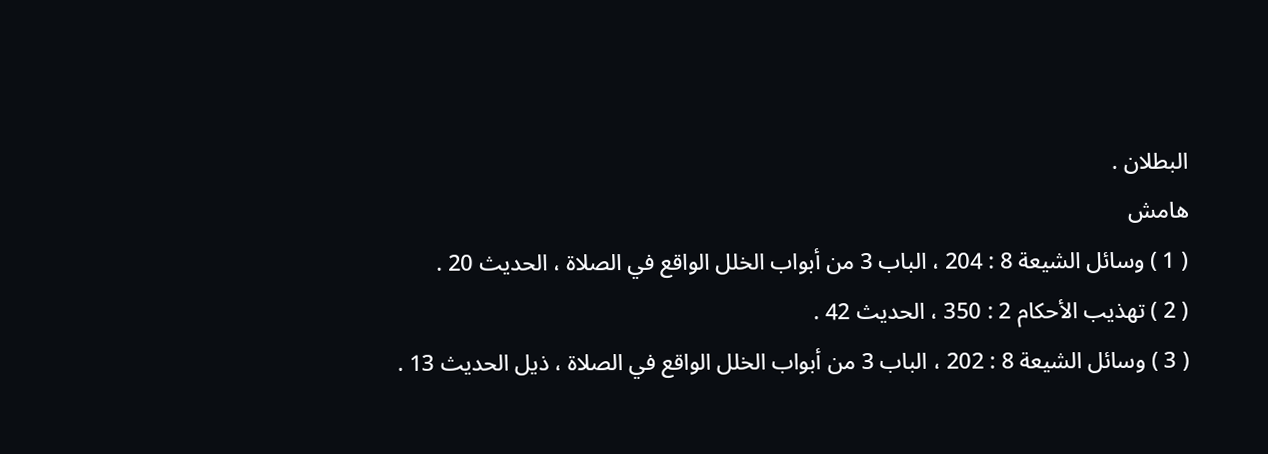البطلان .
هامش
( 1 ) وسائل الشيعة 8 : 204 ، الباب 3 من أبواب الخلل الواقع في الصلاة ، الحديث 20 .
( 2 ) تهذيب الأحكام 2 : 350 ، الحديث 42 .
( 3 ) وسائل الشيعة 8 : 202 ، الباب 3 من أبواب الخلل الواقع في الصلاة ، ذيل الحديث 13 .